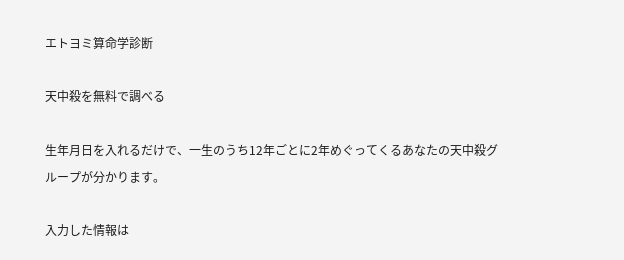エトヨミ算命学診断

天中殺を無料で調べる

生年月日を入れるだけで、一生のうち12年ごとに2年めぐってくるあなたの天中殺グループが分かります。

入力した情報は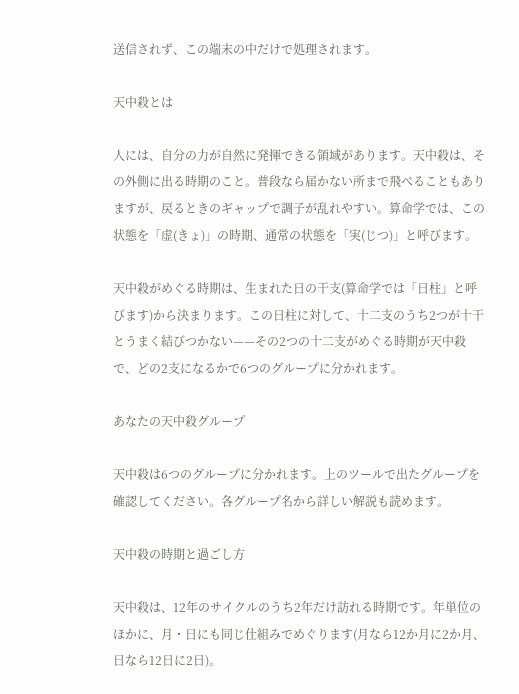送信されず、この端末の中だけで処理されます。

天中殺とは

人には、自分の力が自然に発揮できる領域があります。天中殺は、その外側に出る時期のこと。普段なら届かない所まで飛べることもありますが、戻るときのギャップで調子が乱れやすい。算命学では、この状態を「虚(きょ)」の時期、通常の状態を「実(じつ)」と呼びます。

天中殺がめぐる時期は、生まれた日の干支(算命学では「日柱」と呼びます)から決まります。この日柱に対して、十二支のうち2つが十干とうまく結びつかない——その2つの十二支がめぐる時期が天中殺で、どの2支になるかで6つのグループに分かれます。

あなたの天中殺グループ

天中殺は6つのグループに分かれます。上のツールで出たグループを確認してください。各グループ名から詳しい解説も読めます。

天中殺の時期と過ごし方

天中殺は、12年のサイクルのうち2年だけ訪れる時期です。年単位のほかに、月・日にも同じ仕組みでめぐります(月なら12か月に2か月、日なら12日に2日)。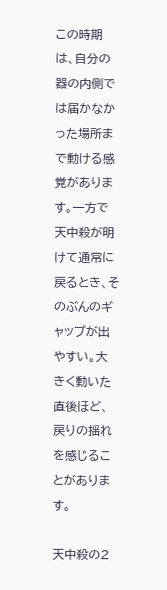この時期は、自分の器の内側では届かなかった場所まで動ける感覚があります。一方で天中殺が明けて通常に戻るとき、そのぶんのギャップが出やすい。大きく動いた直後ほど、戻りの揺れを感じることがあります。

天中殺の2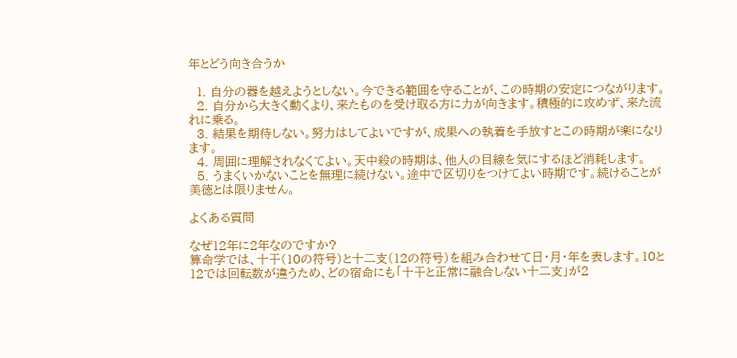年とどう向き合うか

  1. 自分の器を越えようとしない。今できる範囲を守ることが、この時期の安定につながります。
  2. 自分から大きく動くより、来たものを受け取る方に力が向きます。積極的に攻めず、来た流れに乗る。
  3. 結果を期待しない。努力はしてよいですが、成果への執着を手放すとこの時期が楽になります。
  4. 周囲に理解されなくてよい。天中殺の時期は、他人の目線を気にするほど消耗します。
  5. うまくいかないことを無理に続けない。途中で区切りをつけてよい時期です。続けることが美徳とは限りません。

よくある質問

なぜ12年に2年なのですか?
算命学では、十干(10の符号)と十二支(12の符号)を組み合わせて日・月・年を表します。10と12では回転数が違うため、どの宿命にも「十干と正常に融合しない十二支」が2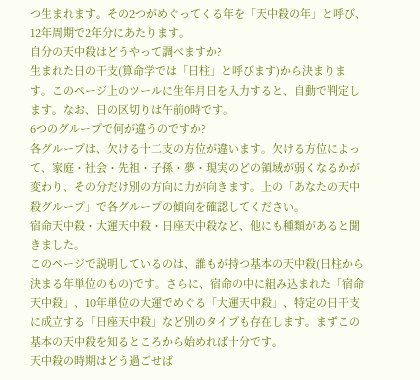つ生まれます。その2つがめぐってくる年を「天中殺の年」と呼び、12年周期で2年分にあたります。
自分の天中殺はどうやって調べますか?
生まれた日の干支(算命学では「日柱」と呼びます)から決まります。このページ上のツールに生年月日を入力すると、自動で判定します。なお、日の区切りは午前0時です。
6つのグループで何が違うのですか?
各グループは、欠ける十二支の方位が違います。欠ける方位によって、家庭・社会・先祖・子孫・夢・現実のどの領域が弱くなるかが変わり、その分だけ別の方向に力が向きます。上の「あなたの天中殺グループ」で各グループの傾向を確認してください。
宿命天中殺・大運天中殺・日座天中殺など、他にも種類があると聞きました。
このページで説明しているのは、誰もが持つ基本の天中殺(日柱から決まる年単位のもの)です。さらに、宿命の中に組み込まれた「宿命天中殺」、10年単位の大運でめぐる「大運天中殺」、特定の日干支に成立する「日座天中殺」など別のタイプも存在します。まずこの基本の天中殺を知るところから始めれば十分です。
天中殺の時期はどう過ごせば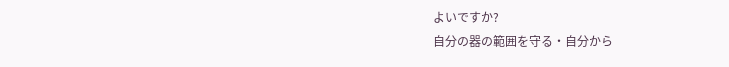よいですか?
自分の器の範囲を守る・自分から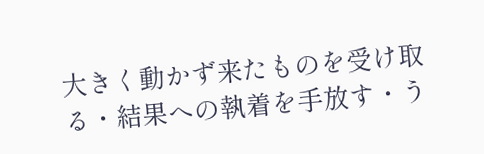大きく動かず来たものを受け取る・結果への執着を手放す・う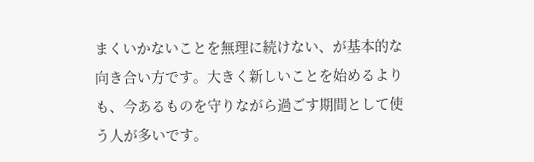まくいかないことを無理に続けない、が基本的な向き合い方です。大きく新しいことを始めるよりも、今あるものを守りながら過ごす期間として使う人が多いです。